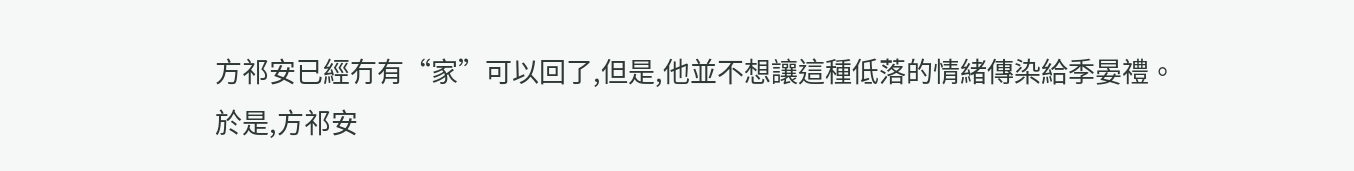方祁安已經冇有“家”可以回了,但是,他並不想讓這種低落的情緒傳染給季晏禮。
於是,方祁安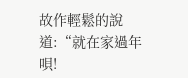故作輕鬆的說道:“就在家過年唄!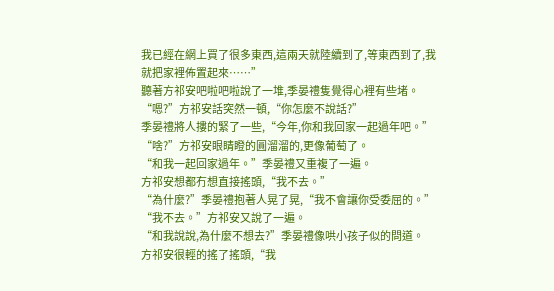我已經在網上買了很多東西,這兩天就陸續到了,等東西到了,我就把家裡佈置起來……”
聽著方祁安吧啦吧啦說了一堆,季晏禮隻覺得心裡有些堵。
“嗯?”方祁安話突然一頓,“你怎麼不說話?”
季晏禮將人摟的緊了一些,“今年,你和我回家一起過年吧。”
“啥?”方祁安眼睛瞪的圓溜溜的,更像葡萄了。
“和我一起回家過年。”季晏禮又重複了一遍。
方祁安想都冇想直接搖頭,“我不去。”
“為什麼?”季晏禮抱著人晃了晃,“我不會讓你受委屈的。”
“我不去。”方祁安又說了一遍。
“和我說說,為什麼不想去?”季晏禮像哄小孩子似的問道。
方祁安很輕的搖了搖頭,“我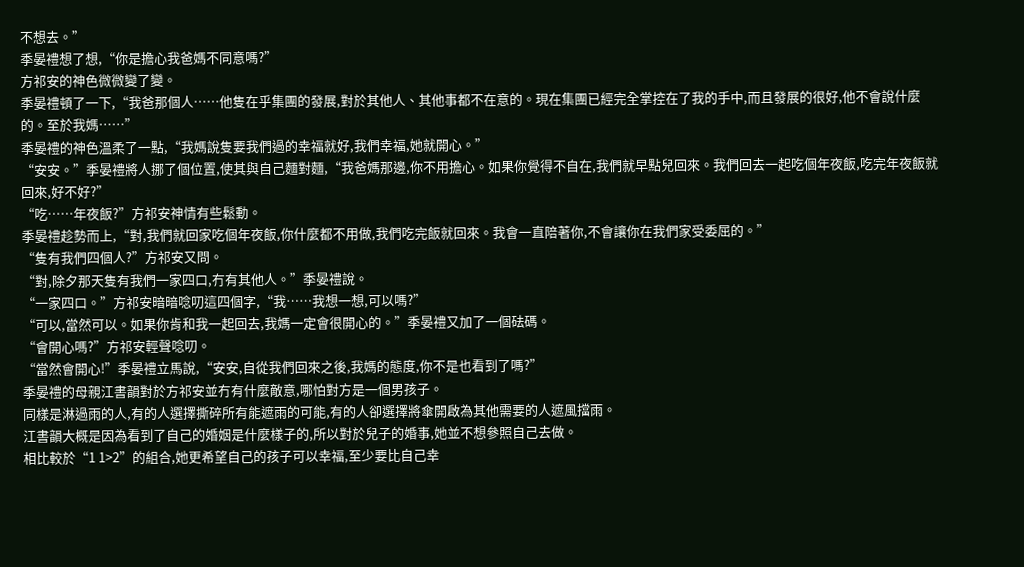不想去。”
季晏禮想了想,“你是擔心我爸媽不同意嗎?”
方祁安的神色微微變了變。
季晏禮頓了一下,“我爸那個人……他隻在乎集團的發展,對於其他人、其他事都不在意的。現在集團已經完全掌控在了我的手中,而且發展的很好,他不會說什麼的。至於我媽……”
季晏禮的神色溫柔了一點,“我媽說隻要我們過的幸福就好,我們幸福,她就開心。”
“安安。”季晏禮將人挪了個位置,使其與自己麵對麵,“我爸媽那邊,你不用擔心。如果你覺得不自在,我們就早點兒回來。我們回去一起吃個年夜飯,吃完年夜飯就回來,好不好?”
“吃……年夜飯?”方祁安神情有些鬆動。
季晏禮趁勢而上,“對,我們就回家吃個年夜飯,你什麼都不用做,我們吃完飯就回來。我會一直陪著你,不會讓你在我們家受委屈的。”
“隻有我們四個人?”方祁安又問。
“對,除夕那天隻有我們一家四口,冇有其他人。”季晏禮說。
“一家四口。”方祁安暗暗唸叨這四個字,“我……我想一想,可以嗎?”
“可以,當然可以。如果你肯和我一起回去,我媽一定會很開心的。”季晏禮又加了一個砝碼。
“會開心嗎?”方祁安輕聲唸叨。
“當然會開心!”季晏禮立馬說,“安安,自從我們回來之後,我媽的態度,你不是也看到了嗎?”
季晏禮的母親江書韻對於方祁安並冇有什麼敵意,哪怕對方是一個男孩子。
同樣是淋過雨的人,有的人選擇撕碎所有能遮雨的可能,有的人卻選擇將傘開啟為其他需要的人遮風擋雨。
江書韻大概是因為看到了自己的婚姻是什麼樣子的,所以對於兒子的婚事,她並不想參照自己去做。
相比較於“1 1>2”的組合,她更希望自己的孩子可以幸福,至少要比自己幸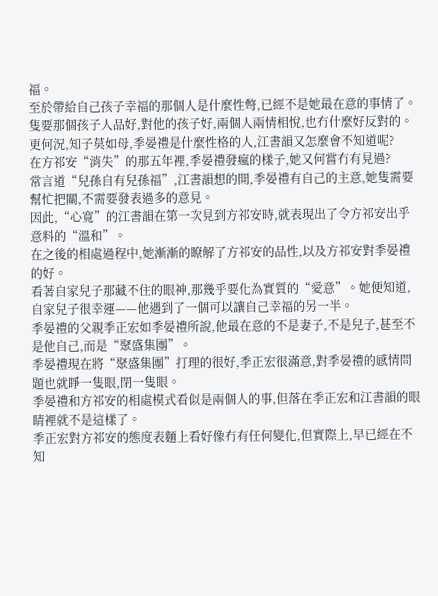福。
至於帶給自己孩子幸福的那個人是什麼性彆,已經不是她最在意的事情了。
隻要那個孩子人品好,對他的孩子好,兩個人兩情相悅,也冇什麼好反對的。
更何況,知子莫如母,季晏禮是什麼性格的人,江書韻又怎麼會不知道呢?
在方祁安“消失”的那五年裡,季晏禮發瘋的樣子,她又何嘗冇有見過?
常言道“兒孫自有兒孫福”,江書韻想的開,季晏禮有自己的主意,她隻需要幫忙把關,不需要發表過多的意見。
因此,“心寬”的江書韻在第一次見到方祁安時,就表現出了令方祁安出乎意料的“溫和”。
在之後的相處過程中,她漸漸的瞭解了方祁安的品性,以及方祁安對季晏禮的好。
看著自家兒子那藏不住的眼神,那幾乎要化為實質的“愛意”。她便知道,自家兒子很幸運——他遇到了一個可以讓自己幸福的另一半。
季晏禮的父親季正宏如季晏禮所說,他最在意的不是妻子,不是兒子,甚至不是他自己,而是“聚盛集團”。
季晏禮現在將“聚盛集團”打理的很好,季正宏很滿意,對季晏禮的感情問題也就睜一隻眼,閉一隻眼。
季晏禮和方祁安的相處模式看似是兩個人的事,但落在季正宏和江書韻的眼睛裡就不是這樣了。
季正宏對方祁安的態度表麵上看好像冇有任何變化,但實際上,早已經在不知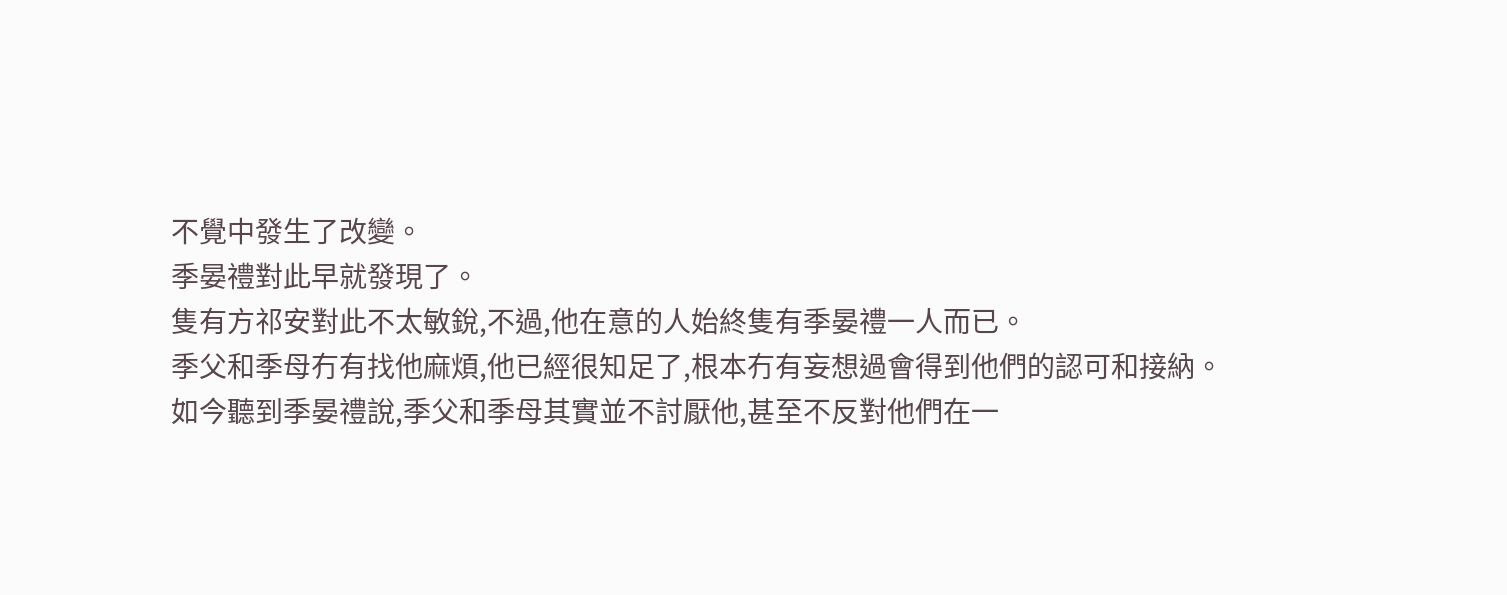不覺中發生了改變。
季晏禮對此早就發現了。
隻有方祁安對此不太敏銳,不過,他在意的人始終隻有季晏禮一人而已。
季父和季母冇有找他麻煩,他已經很知足了,根本冇有妄想過會得到他們的認可和接納。
如今聽到季晏禮說,季父和季母其實並不討厭他,甚至不反對他們在一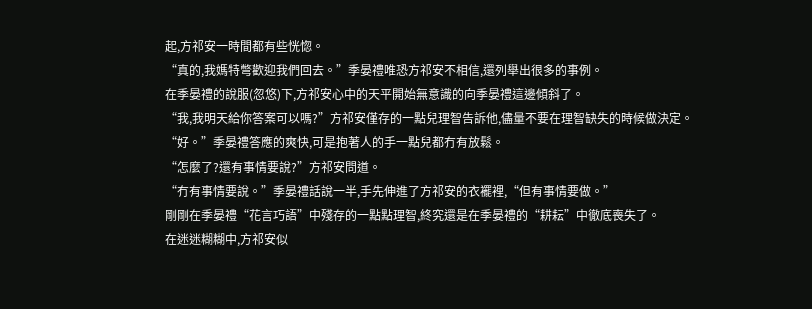起,方祁安一時間都有些恍惚。
“真的,我媽特彆歡迎我們回去。”季晏禮唯恐方祁安不相信,還列舉出很多的事例。
在季晏禮的說服(忽悠)下,方祁安心中的天平開始無意識的向季晏禮這邊傾斜了。
“我,我明天給你答案可以嗎?”方祁安僅存的一點兒理智告訴他,儘量不要在理智缺失的時候做決定。
“好。”季晏禮答應的爽快,可是抱著人的手一點兒都冇有放鬆。
“怎麼了?還有事情要說?”方祁安問道。
“冇有事情要說。”季晏禮話說一半,手先伸進了方祁安的衣襬裡,“但有事情要做。”
剛剛在季晏禮“花言巧語”中殘存的一點點理智,終究還是在季晏禮的“耕耘”中徹底喪失了。
在迷迷糊糊中,方祁安似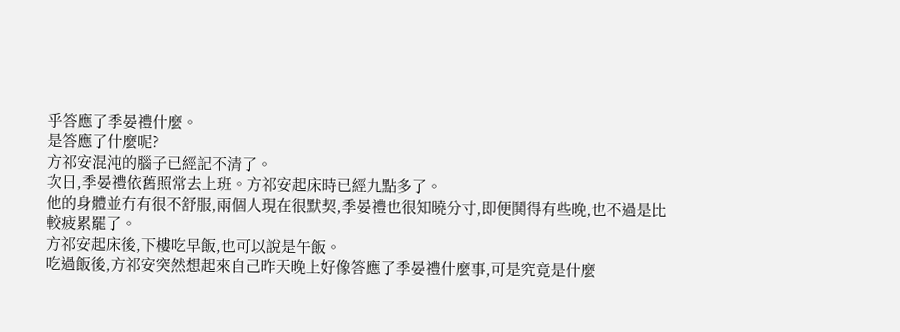乎答應了季晏禮什麼。
是答應了什麼呢?
方祁安混沌的腦子已經記不清了。
次日,季晏禮依舊照常去上班。方祁安起床時已經九點多了。
他的身體並冇有很不舒服,兩個人現在很默契,季晏禮也很知曉分寸,即便鬨得有些晚,也不過是比較疲累罷了。
方祁安起床後,下樓吃早飯,也可以說是午飯。
吃過飯後,方祁安突然想起來自己昨天晚上好像答應了季晏禮什麼事,可是究竟是什麼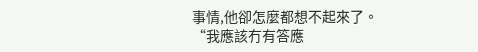事情,他卻怎麼都想不起來了。
“我應該冇有答應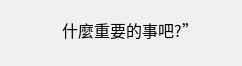什麼重要的事吧?”